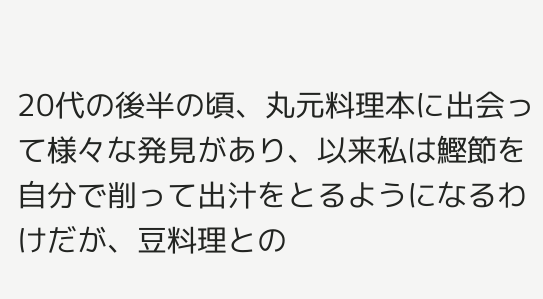20代の後半の頃、丸元料理本に出会って様々な発見があり、以来私は鰹節を自分で削って出汁をとるようになるわけだが、豆料理との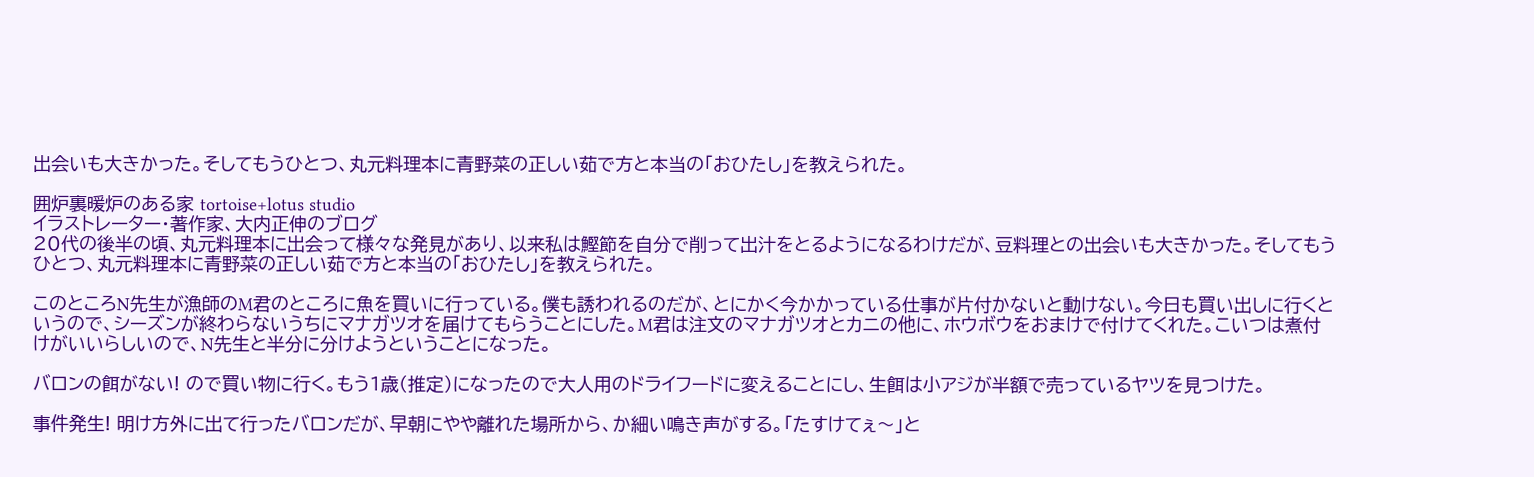出会いも大きかった。そしてもうひとつ、丸元料理本に青野菜の正しい茹で方と本当の「おひたし」を教えられた。

囲炉裏暖炉のある家 tortoise+lotus studio
イラストレーター・著作家、大内正伸のブログ
20代の後半の頃、丸元料理本に出会って様々な発見があり、以来私は鰹節を自分で削って出汁をとるようになるわけだが、豆料理との出会いも大きかった。そしてもうひとつ、丸元料理本に青野菜の正しい茹で方と本当の「おひたし」を教えられた。

このところN先生が漁師のM君のところに魚を買いに行っている。僕も誘われるのだが、とにかく今かかっている仕事が片付かないと動けない。今日も買い出しに行くというので、シーズンが終わらないうちにマナガツオを届けてもらうことにした。M君は注文のマナガツオとカニの他に、ホウボウをおまけで付けてくれた。こいつは煮付けがいいらしいので、N先生と半分に分けようということになった。

バロンの餌がない! ので買い物に行く。もう1歳(推定)になったので大人用のドライフードに変えることにし、生餌は小アジが半額で売っているヤツを見つけた。

事件発生! 明け方外に出て行ったバロンだが、早朝にやや離れた場所から、か細い鳴き声がする。「たすけてぇ〜」と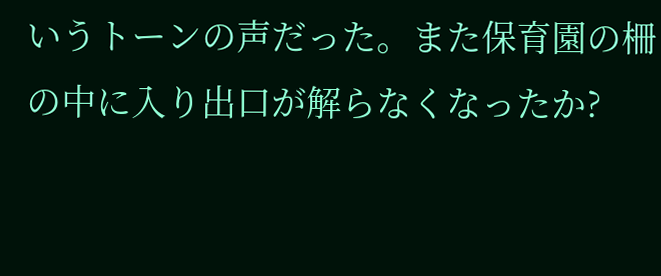いうトーンの声だった。また保育園の柵の中に入り出口が解らなくなったか?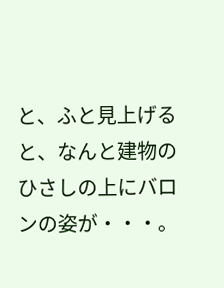と、ふと見上げると、なんと建物のひさしの上にバロンの姿が・・・。